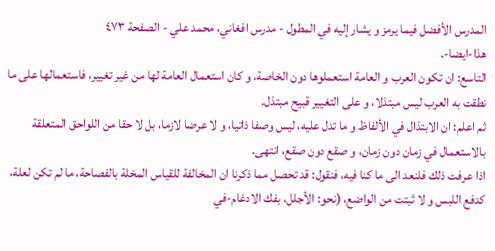المدرس الأفضل فيما يرمز و يشار إليه في المطول - مدرس افغاني، محمد علي - الصفحة ٤٧٣
هذا-ايضا-.
التاسع: ان تكون العرب و العامة استعملوها دون الخاصة، و كان استعمال العامة لها من غير تغيير، فاستعمالها على ما نطقت به العرب ليس مبتذلا، و على التغيير قبيح مبتذل.
ثم اعلم: ان الابتذال في الألفاظ و ما تدل عليه، ليس وصفا ذاتيا، و لا عرضا لازما، بل لا حقا من اللواحق المتعلقة بالاستعمال في زمان دون زمان، و صقع دون صقع، انتهى.
اذا عرفت ذلك فلنعد الى ما كنا فيه، فنقول: قد تحصل مما ذكرنا ان المخالفة للقياس المخلة بالفصاحة، ما لم تكن لعلة، كدفع اللبس و لا ثبتت من الواضع، (نحو: الأجلل، بفك الادغام-في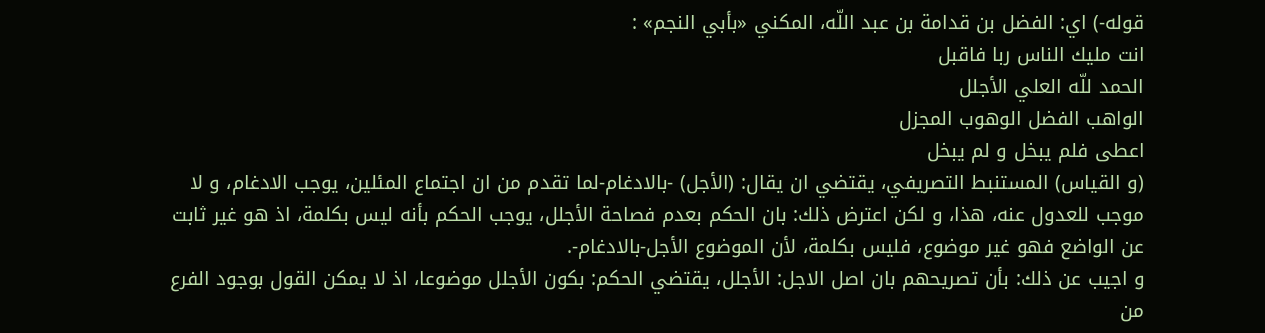قوله-) اي: الفضل بن قدامة بن عبد اللّه، المكني «بأبي النجم» :
انت مليك الناس ربا فاقبل
الحمد للّه العلي الأجلل
الواهب الفضل الوهوب المجزل
اعطى فلم يبخل و لم يبخل
(و القياس) المستنبط التصريفي، يقتضي ان يقال: (الأجل) -بالادغام-لما تقدم من ان اجتماع المئلين، يوجب الادغام، و لا موجب للعدول عنه، هذا، و لكن اعترض ذلك: بان الحكم بعدم فصاحة الأجلل، يوجب الحكم بأنه ليس بكلمة، اذ هو غير ثابت عن الواضع فهو غير موضوع، فليس بكلمة، لأن الموضوع الأجل-بالادغام-.
و اجيب عن ذلك: بأن تصريحهم بان اصل الاجل: الأجلل، يقتضي الحكم: بكون الأجلل موضوعا، اذ لا يمكن القول بوجود الفرع من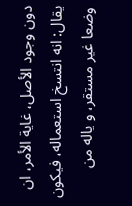دون وجود الأصل، غاية الأمر، ان يقال: انه انتسخ استعماله، فيكون وضعا غير مستقر، و ياله من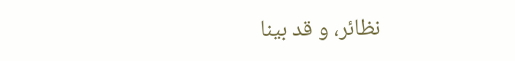نظائر، و قد بينا